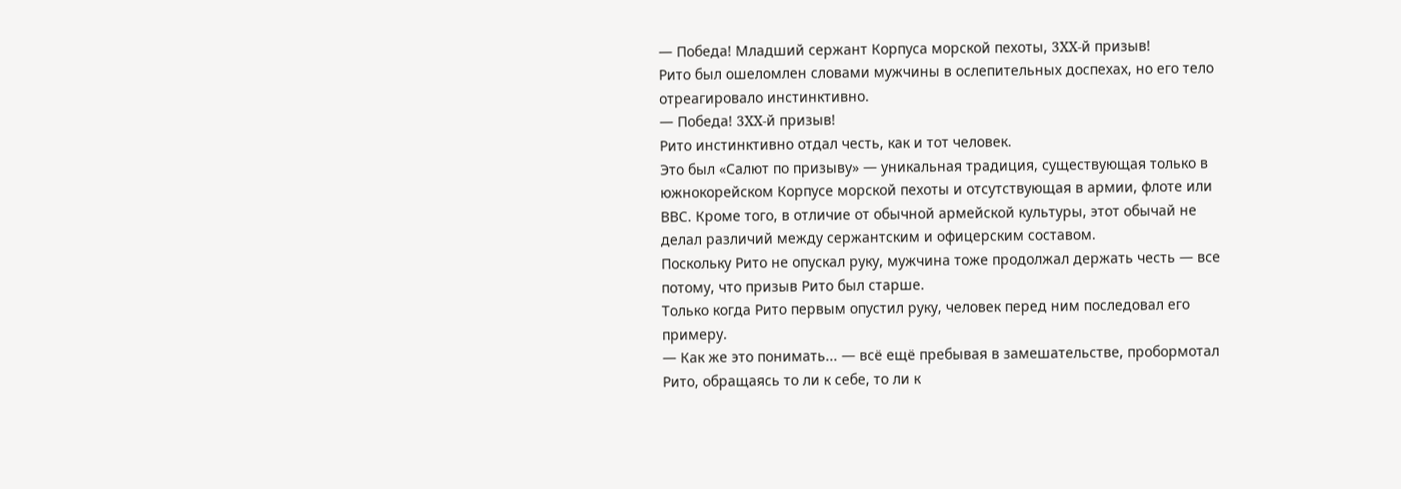— Победа! Младший сержант Корпуса морской пехоты, 3XX-й призыв!
Рито был ошеломлен словами мужчины в ослепительных доспехах, но его тело отреагировало инстинктивно.
— Победа! 3XX-й призыв!
Рито инстинктивно отдал честь, как и тот человек.
Это был «Салют по призыву» — уникальная традиция, существующая только в южнокорейском Корпусе морской пехоты и отсутствующая в армии, флоте или ВВС. Кроме того, в отличие от обычной армейской культуры, этот обычай не делал различий между сержантским и офицерским составом.
Поскольку Рито не опускал руку, мужчина тоже продолжал держать честь — все потому, что призыв Рито был старше.
Только когда Рито первым опустил руку, человек перед ним последовал его примеру.
— Как же это понимать... — всё ещё пребывая в замешательстве, пробормотал Рито, обращаясь то ли к себе, то ли к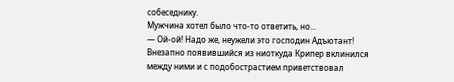собеседнику.
Мужчина хотел было что-то ответить, но...
— Ой-ой! Надо же, неужели это господин Адъютант!
Внезапно появившийся из ниоткуда Крипер вклинился между ними и с подобострастием приветствовал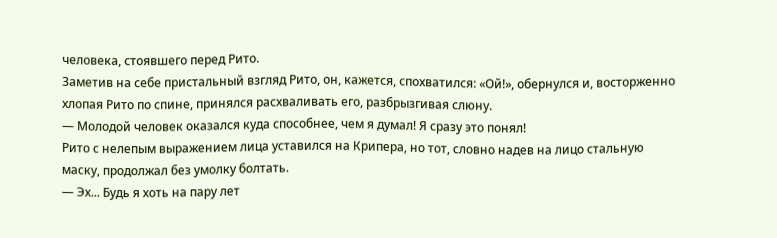человека, стоявшего перед Рито.
Заметив на себе пристальный взгляд Рито, он, кажется, спохватился: «Ой!», обернулся и, восторженно хлопая Рито по спине, принялся расхваливать его, разбрызгивая слюну.
— Молодой человек оказался куда способнее, чем я думал! Я сразу это понял!
Рито с нелепым выражением лица уставился на Крипера, но тот, словно надев на лицо стальную маску, продолжал без умолку болтать.
— Эх... Будь я хоть на пару лет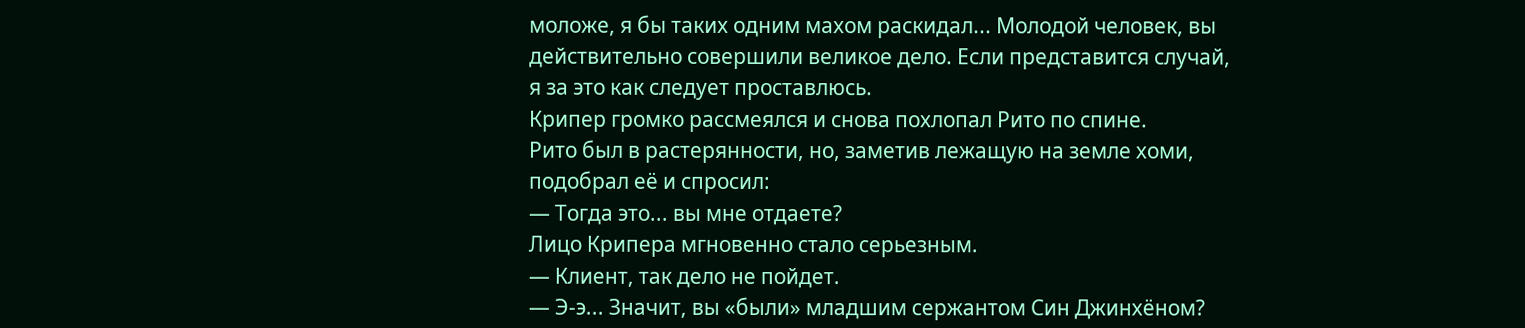моложе, я бы таких одним махом раскидал... Молодой человек, вы действительно совершили великое дело. Если представится случай, я за это как следует проставлюсь.
Крипер громко рассмеялся и снова похлопал Рито по спине.
Рито был в растерянности, но, заметив лежащую на земле хоми, подобрал её и спросил:
— Тогда это... вы мне отдаете?
Лицо Крипера мгновенно стало серьезным.
— Клиент, так дело не пойдет.
— Э-э... Значит, вы «были» младшим сержантом Син Джинхёном?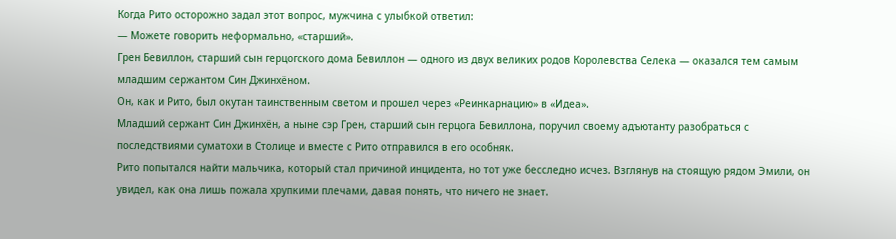Когда Рито осторожно задал этот вопрос, мужчина с улыбкой ответил:
— Можете говорить неформально, «старший».
Грен Бевиллон, старший сын герцогского дома Бевиллон — одного из двух великих родов Королевства Селека — оказался тем самым младшим сержантом Син Джинхёном.
Он, как и Рито, был окутан таинственным светом и прошел через «Реинкарнацию» в «Идеа».
Младший сержант Син Джинхён, а ныне сэр Грен, старший сын герцога Бевиллона, поручил своему адъютанту разобраться с последствиями суматохи в Столице и вместе с Рито отправился в его особняк.
Рито попытался найти мальчика, который стал причиной инцидента, но тот уже бесследно исчез. Взглянув на стоящую рядом Эмили, он увидел, как она лишь пожала хрупкими плечами, давая понять, что ничего не знает.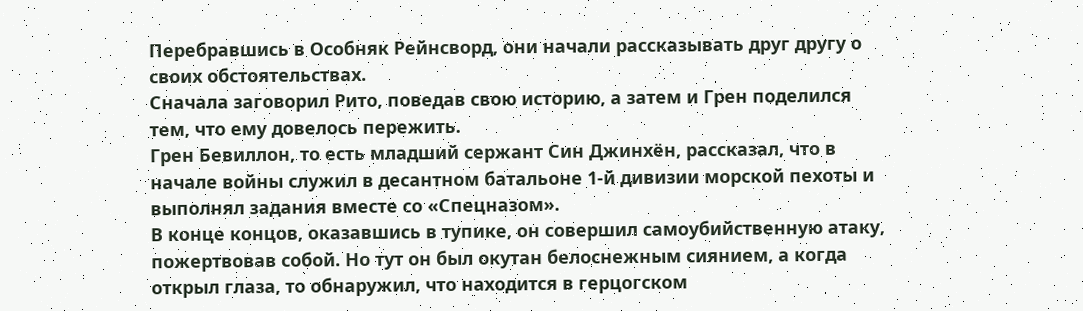Перебравшись в Особняк Рейнсворд, они начали рассказывать друг другу о своих обстоятельствах.
Сначала заговорил Рито, поведав свою историю, а затем и Грен поделился тем, что ему довелось пережить.
Грен Бевиллон, то есть младший сержант Син Джинхён, рассказал, что в начале войны служил в десантном батальоне 1-й дивизии морской пехоты и выполнял задания вместе со «Спецназом».
В конце концов, оказавшись в тупике, он совершил самоубийственную атаку, пожертвовав собой. Но тут он был окутан белоснежным сиянием, а когда открыл глаза, то обнаружил, что находится в герцогском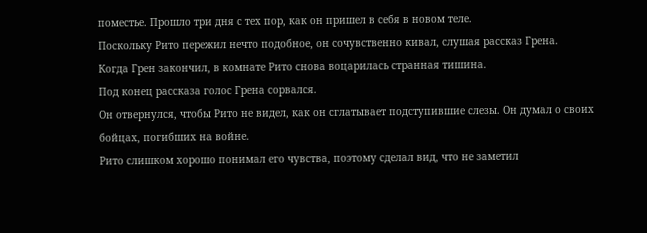поместье. Прошло три дня с тех пор, как он пришел в себя в новом теле.
Поскольку Рито пережил нечто подобное, он сочувственно кивал, слушая рассказ Грена.
Когда Грен закончил, в комнате Рито снова воцарилась странная тишина.
Под конец рассказа голос Грена сорвался.
Он отвернулся, чтобы Рито не видел, как он сглатывает подступившие слезы. Он думал о своих бойцах, погибших на войне.
Рито слишком хорошо понимал его чувства, поэтому сделал вид, что не заметил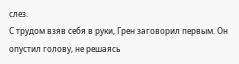слез.
С трудом взяв себя в руки, Грен заговорил первым. Он опустил голову, не решаясь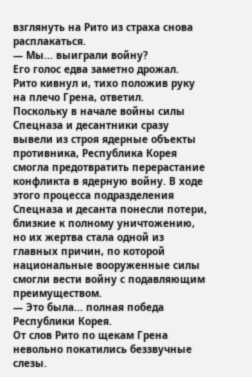взглянуть на Рито из страха снова расплакаться.
— Мы... выиграли войну?
Его голос едва заметно дрожал.
Рито кивнул и, тихо положив руку на плечо Грена, ответил.
Поскольку в начале войны силы Спецназа и десантники сразу вывели из строя ядерные объекты противника, Республика Корея смогла предотвратить перерастание конфликта в ядерную войну. В ходе этого процесса подразделения Спецназа и десанта понесли потери, близкие к полному уничтожению, но их жертва стала одной из главных причин, по которой национальные вооруженные силы смогли вести войну с подавляющим преимуществом.
— Это была... полная победа Республики Корея.
От слов Рито по щекам Грена невольно покатились беззвучные слезы.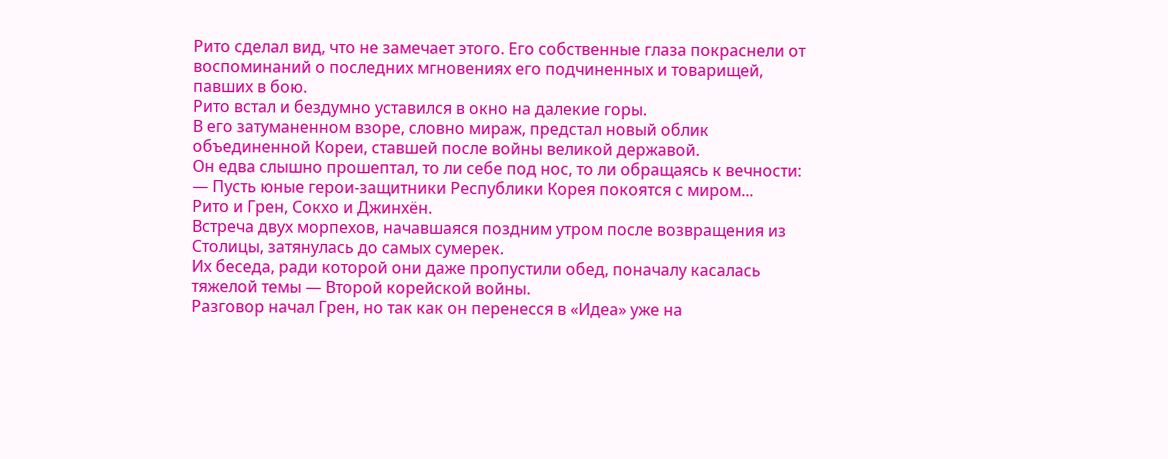Рито сделал вид, что не замечает этого. Его собственные глаза покраснели от воспоминаний о последних мгновениях его подчиненных и товарищей, павших в бою.
Рито встал и бездумно уставился в окно на далекие горы.
В его затуманенном взоре, словно мираж, предстал новый облик объединенной Кореи, ставшей после войны великой державой.
Он едва слышно прошептал, то ли себе под нос, то ли обращаясь к вечности:
— Пусть юные герои-защитники Республики Корея покоятся с миром...
Рито и Грен, Сокхо и Джинхён.
Встреча двух морпехов, начавшаяся поздним утром после возвращения из Столицы, затянулась до самых сумерек.
Их беседа, ради которой они даже пропустили обед, поначалу касалась тяжелой темы — Второй корейской войны.
Разговор начал Грен, но так как он перенесся в «Идеа» уже на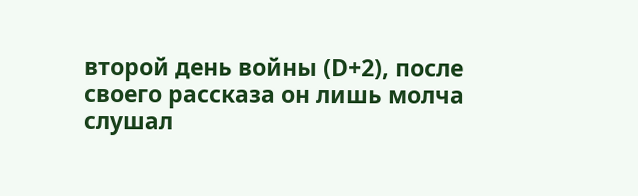второй день войны (D+2), после своего рассказа он лишь молча слушал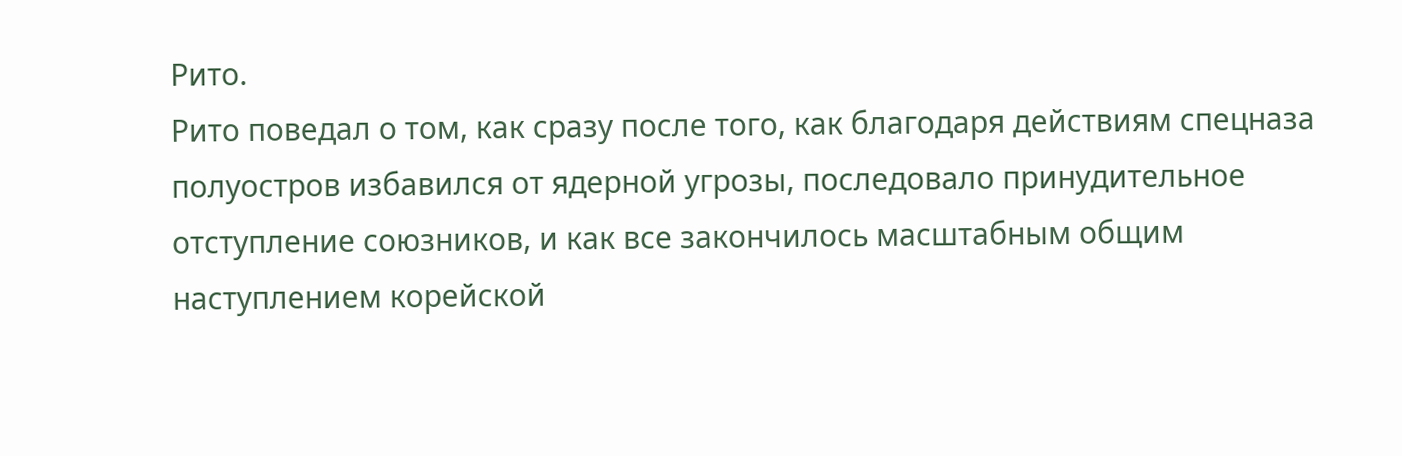Рито.
Рито поведал о том, как сразу после того, как благодаря действиям спецназа полуостров избавился от ядерной угрозы, последовало принудительное отступление союзников, и как все закончилось масштабным общим наступлением корейской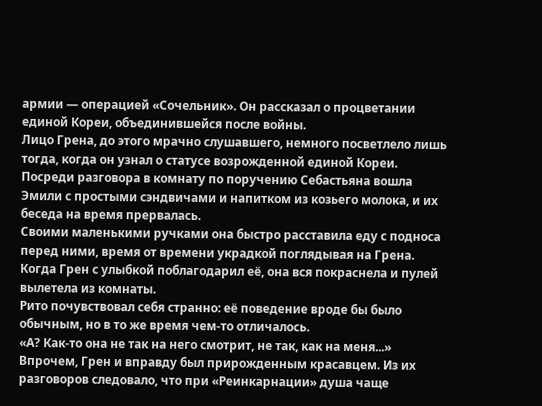армии — операцией «Сочельник». Он рассказал о процветании единой Кореи, объединившейся после войны.
Лицо Грена, до этого мрачно слушавшего, немного посветлело лишь тогда, когда он узнал о статусе возрожденной единой Кореи.
Посреди разговора в комнату по поручению Себастьяна вошла Эмили с простыми сэндвичами и напитком из козьего молока, и их беседа на время прервалась.
Своими маленькими ручками она быстро расставила еду с подноса перед ними, время от времени украдкой поглядывая на Грена.
Когда Грен с улыбкой поблагодарил её, она вся покраснела и пулей вылетела из комнаты.
Рито почувствовал себя странно: её поведение вроде бы было обычным, но в то же время чем-то отличалось.
«А? Как-то она не так на него смотрит, не так, как на меня...»
Впрочем, Грен и вправду был прирожденным красавцем. Из их разговоров следовало, что при «Реинкарнации» душа чаще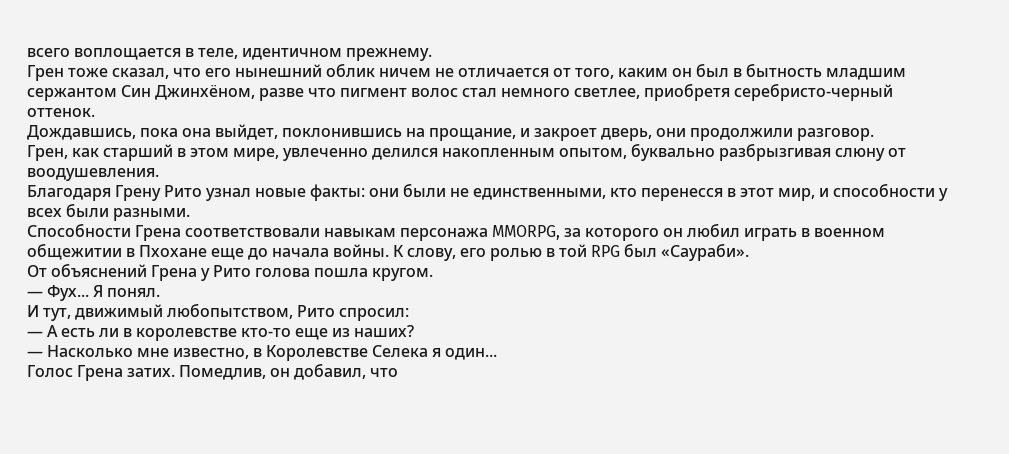всего воплощается в теле, идентичном прежнему.
Грен тоже сказал, что его нынешний облик ничем не отличается от того, каким он был в бытность младшим сержантом Син Джинхёном, разве что пигмент волос стал немного светлее, приобретя серебристо-черный оттенок.
Дождавшись, пока она выйдет, поклонившись на прощание, и закроет дверь, они продолжили разговор.
Грен, как старший в этом мире, увлеченно делился накопленным опытом, буквально разбрызгивая слюну от воодушевления.
Благодаря Грену Рито узнал новые факты: они были не единственными, кто перенесся в этот мир, и способности у всех были разными.
Способности Грена соответствовали навыкам персонажа MMORPG, за которого он любил играть в военном общежитии в Пхохане еще до начала войны. К слову, его ролью в той RPG был «Саураби».
От объяснений Грена у Рито голова пошла кругом.
— Фух... Я понял.
И тут, движимый любопытством, Рито спросил:
— А есть ли в королевстве кто-то еще из наших?
— Насколько мне известно, в Королевстве Селека я один...
Голос Грена затих. Помедлив, он добавил, что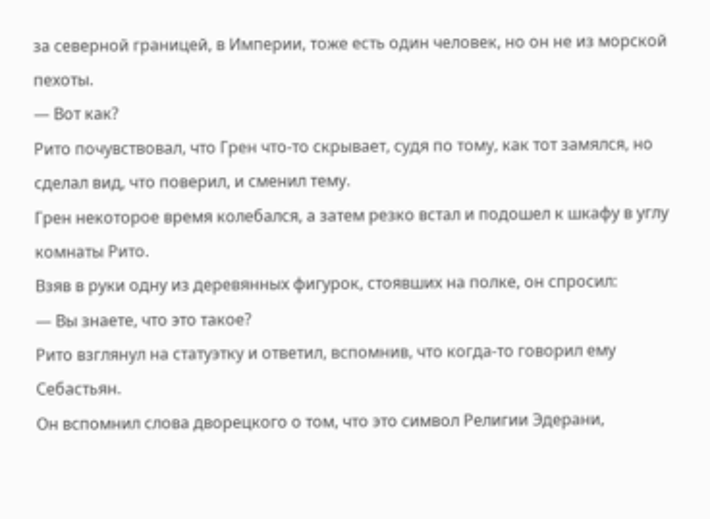за северной границей, в Империи, тоже есть один человек, но он не из морской пехоты.
— Вот как?
Рито почувствовал, что Грен что-то скрывает, судя по тому, как тот замялся, но сделал вид, что поверил, и сменил тему.
Грен некоторое время колебался, а затем резко встал и подошел к шкафу в углу комнаты Рито.
Взяв в руки одну из деревянных фигурок, стоявших на полке, он спросил:
— Вы знаете, что это такое?
Рито взглянул на статуэтку и ответил, вспомнив, что когда-то говорил ему Себастьян.
Он вспомнил слова дворецкого о том, что это символ Религии Эдерани,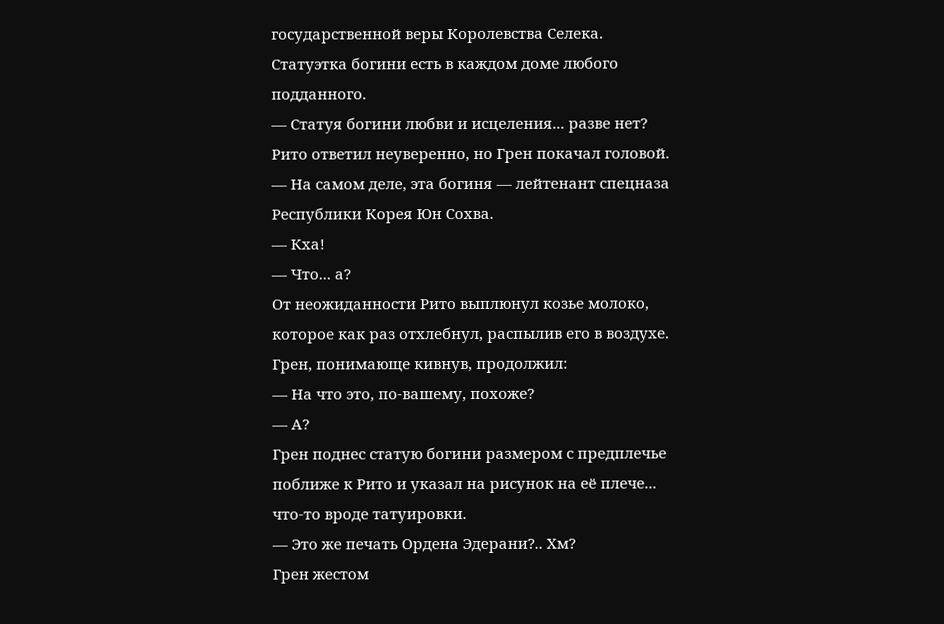государственной веры Королевства Селека. Статуэтка богини есть в каждом доме любого подданного.
— Статуя богини любви и исцеления... разве нет?
Рито ответил неуверенно, но Грен покачал головой.
— На самом деле, эта богиня — лейтенант спецназа Республики Корея Юн Сохва.
— Кха!
— Что... а?
От неожиданности Рито выплюнул козье молоко, которое как раз отхлебнул, распылив его в воздухе.
Грен, понимающе кивнув, продолжил:
— На что это, по-вашему, похоже?
— А?
Грен поднес статую богини размером с предплечье поближе к Рито и указал на рисунок на её плече... что-то вроде татуировки.
— Это же печать Ордена Эдерани?.. Хм?
Грен жестом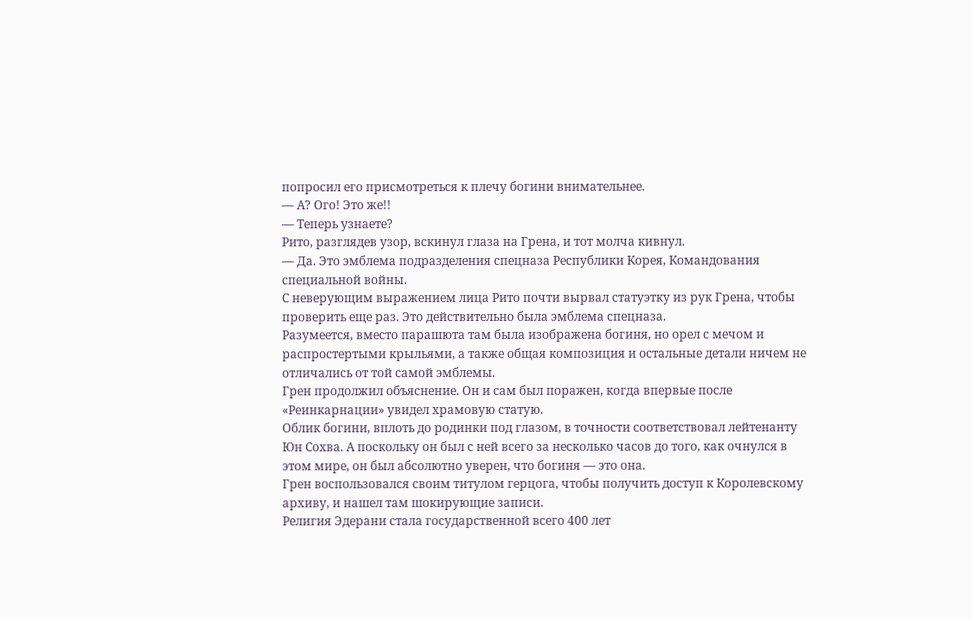попросил его присмотреться к плечу богини внимательнее.
— А? Ого! Это же!!
— Теперь узнаете?
Рито, разглядев узор, вскинул глаза на Грена, и тот молча кивнул.
— Да. Это эмблема подразделения спецназа Республики Корея, Командования специальной войны.
С неверующим выражением лица Рито почти вырвал статуэтку из рук Грена, чтобы проверить еще раз. Это действительно была эмблема спецназа.
Разумеется, вместо парашюта там была изображена богиня, но орел с мечом и распростертыми крыльями, а также общая композиция и остальные детали ничем не отличались от той самой эмблемы.
Грен продолжил объяснение. Он и сам был поражен, когда впервые после «Реинкарнации» увидел храмовую статую.
Облик богини, вплоть до родинки под глазом, в точности соответствовал лейтенанту Юн Сохва. А поскольку он был с ней всего за несколько часов до того, как очнулся в этом мире, он был абсолютно уверен, что богиня — это она.
Грен воспользовался своим титулом герцога, чтобы получить доступ к Королевскому архиву, и нашел там шокирующие записи.
Религия Эдерани стала государственной всего 400 лет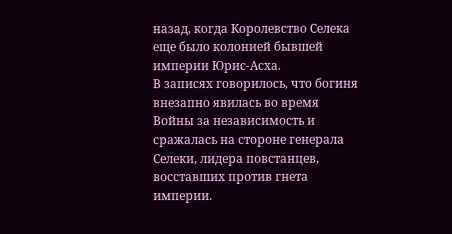назад, когда Королевство Селека еще было колонией бывшей империи Юрис-Асха.
В записях говорилось, что богиня внезапно явилась во время Войны за независимость и сражалась на стороне генерала Селеки, лидера повстанцев, восставших против гнета империи.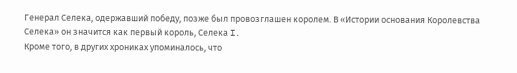Генерал Селека, одержавший победу, позже был провозглашен королем. В «Истории основания Королевства Селека» он значится как первый король, Селека I.
Кроме того, в других хрониках упоминалось, что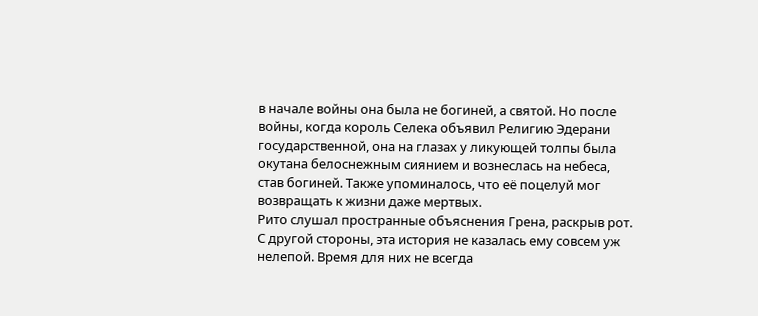в начале войны она была не богиней, а святой. Но после войны, когда король Селека объявил Религию Эдерани государственной, она на глазах у ликующей толпы была окутана белоснежным сиянием и вознеслась на небеса, став богиней. Также упоминалось, что её поцелуй мог возвращать к жизни даже мертвых.
Рито слушал пространные объяснения Грена, раскрыв рот.
С другой стороны, эта история не казалась ему совсем уж нелепой. Время для них не всегда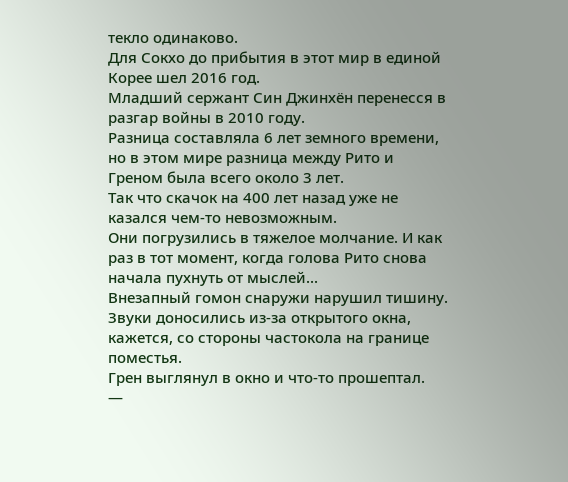текло одинаково.
Для Сокхо до прибытия в этот мир в единой Корее шел 2016 год.
Младший сержант Син Джинхён перенесся в разгар войны в 2010 году.
Разница составляла 6 лет земного времени, но в этом мире разница между Рито и Греном была всего около 3 лет.
Так что скачок на 400 лет назад уже не казался чем-то невозможным.
Они погрузились в тяжелое молчание. И как раз в тот момент, когда голова Рито снова начала пухнуть от мыслей...
Внезапный гомон снаружи нарушил тишину.
Звуки доносились из-за открытого окна, кажется, со стороны частокола на границе поместья.
Грен выглянул в окно и что-то прошептал.
—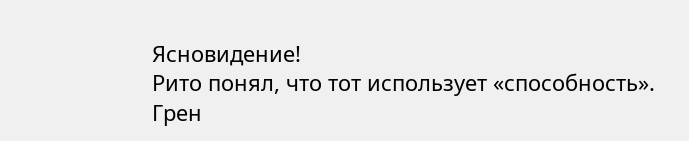Ясновидение!
Рито понял, что тот использует «способность».
Грен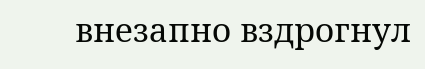внезапно вздрогнул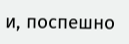и, поспешно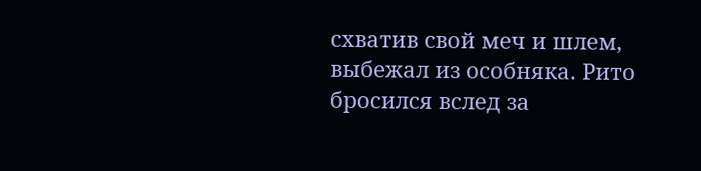схватив свой меч и шлем, выбежал из особняка. Рито бросился вслед за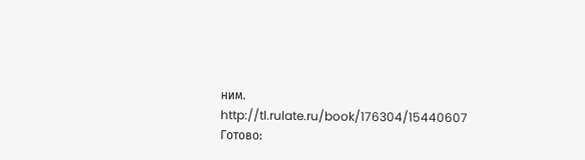ним.
http://tl.rulate.ru/book/176304/15440607
Готово: